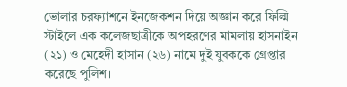ভোলার চরফ্যাশনে ইনজেকশন দিয়ে অজ্ঞান করে ফিল্মি স্টাইলে এক কলেজছাত্রীকে অপহরণের মামলায় হাসনাইন (২১) ও মেহেদী হাসান (২৬) নামে দুই যুবককে গ্রেপ্তার করেছে পুলিশ।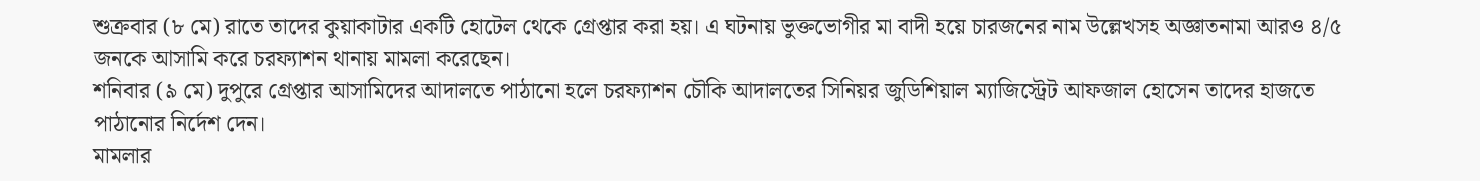শুক্রবার (৮ মে) রাতে তাদের কুয়াকাটার একটি হোটেল থেকে গ্রেপ্তার করা হয়। এ ঘটনায় ভুক্তভোগীর মা বাদী হয়ে চারজনের নাম উল্লেখসহ অজ্ঞাতনামা আরও ৪/৫ জনকে আসামি করে চরফ্যাশন থানায় মামলা করেছেন।
শনিবার (৯ মে) দুপুরে গ্রেপ্তার আসামিদের আদালতে পাঠানো হলে চরফ্যাশন চৌকি আদালতের সিনিয়র জুডিশিয়াল ম্যাজিস্ট্রেট আফজাল হোসেন তাদের হাজতে পাঠানোর নির্দেশ দেন।
মামলার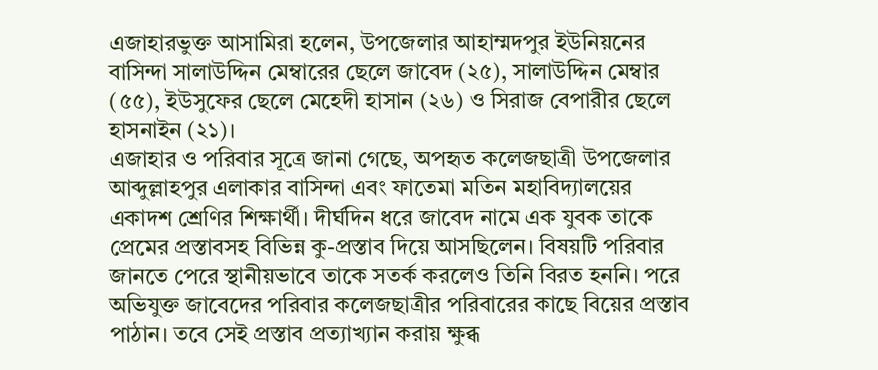এজাহারভুক্ত আসামিরা হলেন, উপজেলার আহাম্মদপুর ইউনিয়নের বাসিন্দা সালাউদ্দিন মেম্বারের ছেলে জাবেদ (২৫), সালাউদ্দিন মেম্বার (৫৫), ইউসুফের ছেলে মেহেদী হাসান (২৬) ও সিরাজ বেপারীর ছেলে হাসনাইন (২১)।
এজাহার ও পরিবার সূত্রে জানা গেছে, অপহৃত কলেজছাত্রী উপজেলার আব্দুল্লাহপুর এলাকার বাসিন্দা এবং ফাতেমা মতিন মহাবিদ্যালয়ের একাদশ শ্রেণির শিক্ষার্থী। দীর্ঘদিন ধরে জাবেদ নামে এক যুবক তাকে প্রেমের প্রস্তাবসহ বিভিন্ন কু-প্রস্তাব দিয়ে আসছিলেন। বিষয়টি পরিবার জানতে পেরে স্থানীয়ভাবে তাকে সতর্ক করলেও তিনি বিরত হননি। পরে অভিযুক্ত জাবেদের পরিবার কলেজছাত্রীর পরিবারের কাছে বিয়ের প্রস্তাব পাঠান। তবে সেই প্রস্তাব প্রত্যাখ্যান করায় ক্ষুব্ধ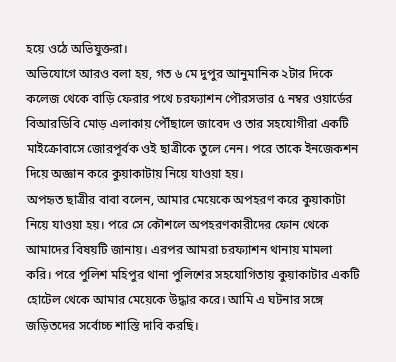হয়ে ওঠে অভিযুক্তরা।
অভিযোগে আরও বলা হয়, গত ৬ মে দুপুর আনুমানিক ২টার দিকে কলেজ থেকে বাড়ি ফেরার পথে চরফ্যাশন পৌরসভার ৫ নম্বর ওয়ার্ডের বিআরডিবি মোড় এলাকায় পৌঁছালে জাবেদ ও তার সহযোগীরা একটি মাইক্রোবাসে জোরপূর্বক ওই ছাত্রীকে তুলে নেন। পরে তাকে ইনজেকশন দিয়ে অজ্ঞান করে কুয়াকাটায় নিয়ে যাওয়া হয়।
অপহৃত ছাত্রীর বাবা বলেন, আমার মেয়েকে অপহরণ করে কুয়াকাটা নিয়ে যাওয়া হয়। পরে সে কৌশলে অপহরণকারীদের ফোন থেকে আমাদের বিষয়টি জানায়। এরপর আমরা চরফ্যাশন থানায় মামলা করি। পরে পুলিশ মহিপুর থানা পুলিশের সহযোগিতায় কুয়াকাটার একটি হোটেল থেকে আমার মেয়েকে উদ্ধার করে। আমি এ ঘটনার সঙ্গে জড়িতদের সর্বোচ্চ শাস্তি দাবি করছি।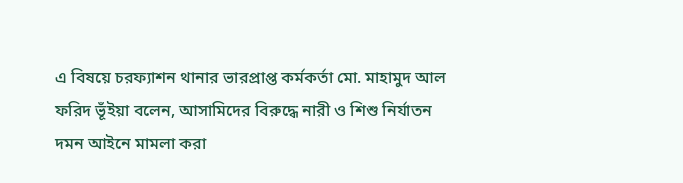এ বিষয়ে চরফ্যাশন থানার ভারপ্রাপ্ত কর্মকর্তা মো. মাহামুদ আল ফরিদ ভূঁইয়া বলেন, আসামিদের বিরুদ্ধে নারী ও শিশু নির্যাতন দমন আইনে মামলা করা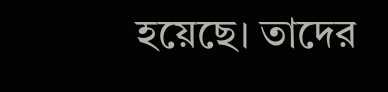হয়েছে। তাদের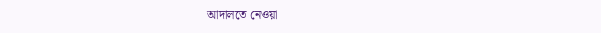আদালতে নেওয়া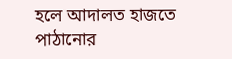হলে আদালত হাজতে পাঠানোর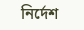নির্দেশ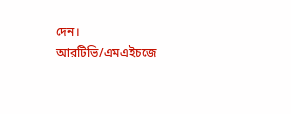দেন।
আরটিভি/এমএইচজে